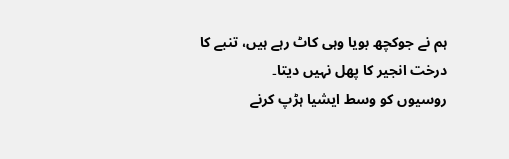ہم نے جوکچھ بویا وہی کاٹ رہے ہیں، تنبے کا درخت انجیر کا پھل نہیں دیتا۔
روسیوں کو وسط ایشیا ہڑپ کرنے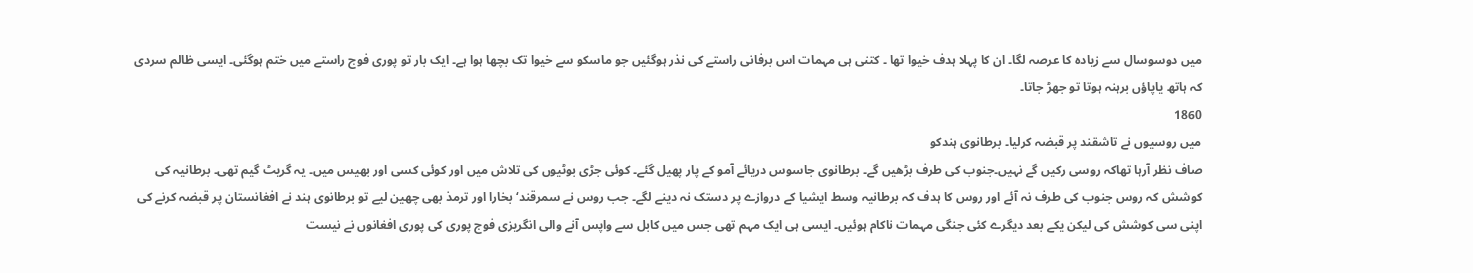میں دوسوسال سے زیادہ کا عرصہ لگا۔ ان کا پہلا ہدف خیوا تھا ۔ کتنی ہی مہمات اس برفانی راستے کی نذر ہوگئیں جو ماسکو سے خیوا تک بچھا ہوا ہے۔ ایک بار تو پوری فوج راستے میں ختم ہوگئی۔ ایسی ظالم سردی کہ ہاتھ یاپاؤں برہنہ ہوتا تو جھڑ جاتا۔
1860
میں روسیوں نے تاشقند پر قبضہ کرلیا۔ برطانوی ہندکو
صاف نظر آرہا تھاکہ روسی رکیں گے نہیں۔جنوب کی طرف بڑھیں گے۔ برطانوی جاسوس دریائے آمو کے پار پھیل گئے۔ کوئی جڑی بوٹیوں کی تلاش میں اور کوئی کسی اور بھیس میں۔ یہ گریٹ گیم تھی۔ برطانیہ کی کوشش کہ روس جنوب کی طرف نہ آئے اور روس کا ہدف کہ برطانیہ وسط ایشیا کے دروازے پر دستک نہ دینے لگے۔ جب روس نے سمرقند‘ بخارا اور ترمذ بھی چھین لیے تو برطانوی ہند نے افغانستان پر قبضہ کرنے کی اپنی سی کوشش کی لیکن یکے بعد دیگرے کئی جنگی مہمات ناکام ہوئیں۔ ایسی ہی ایک مہم تھی جس میں کابل سے واپس آنے والی انگریزی فوج پوری کی پوری افغانوں نے نیست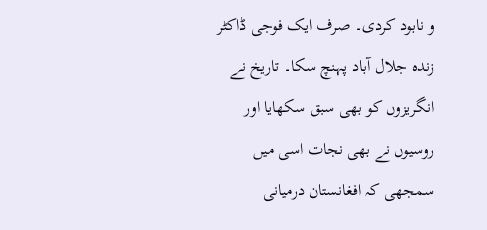و نابود کردی۔ صرف ایک فوجی ڈاکٹر زندہ جلال آباد پہنچ سکا۔ تاریخ نے انگریزوں کو بھی سبق سکھایا اور روسیوں نے بھی نجات اسی میں سمجھی کہ افغانستان درمیانی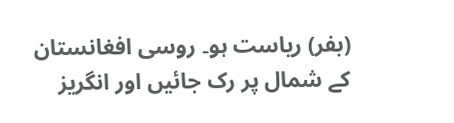(بفر) ریاست ہو۔ روسی افغانستان کے شمال پر رک جائیں اور انگریز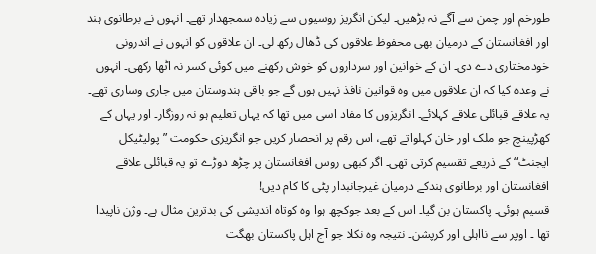طورخم اور چمن سے آگے نہ بڑھیں۔ لیکن انگریز روسیوں سے زیادہ سمجھدار تھے۔ انہوں نے برطانوی ہند اور افغانستان کے درمیان بھی محفوظ علاقوں کی ڈھال رکھ لی۔ ان علاقوں کو انہوں نے اندرونی خودمختاری دے دی۔ ان کے خوانین اور سرداروں کو خوش رکھنے میں کوئی کسر نہ اٹھا رکھی۔ انہوں نے وعدہ کیا کہ ان علاقوں میں وہ قوانین نافذ نہیں ہوں گے جو باقی ہندوستان میں جاری وساری تھے۔ یہ علاقے قبائلی علاقے کہلائے۔ انگریزوں کا مفاد اسی میں تھا کہ یہاں تعلیم ہو نہ روزگار۔ اور یہاں کے کھڑپینچ جو ملک اور خان کہلواتے تھے، اس رقم پر انحصار کریں جو انگریزی حکومت ”پولیٹیکل ایجنٹ“ کے ذریعے تقسیم کرتی تھی۔ اگر کبھی روس افغانستان پر چڑھ دوڑے تو یہ قبائلی علاقے افغانستان اور برطانوی ہندکے درمیان غیرجانبدار پٹی کا کام دیں!
قسیم ہوئی۔ پاکستان بن گیا۔ اس کے بعد جوکچھ ہوا وہ کوتاہ اندیشی کی بدترین مثال ہے۔ وژن ناپیدا تھا ۔ اوپر سے نااہلی اور کرپشن۔ نتیجہ وہ نکلا جو آج اہل پاکستان بھگت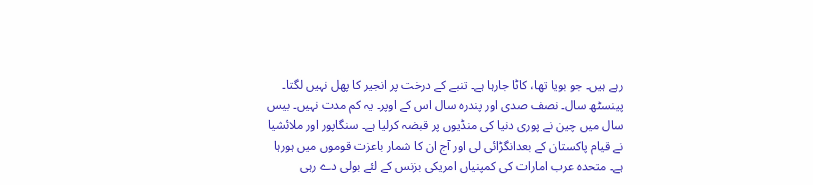رہے ہیں۔ جو بویا تھا، کاٹا جارہا ہے۔ تنبے کے درخت پر انجیر کا پھل نہیں لگتا۔
پینسٹھ سال۔ نصف صدی اور پندرہ سال اس کے اوپر۔ یہ کم مدت نہیں۔ بیس سال میں چین نے پوری دنیا کی منڈیوں پر قبضہ کرلیا ہے۔ سنگاپور اور ملائشیا نے قیام پاکستان کے بعدانگڑائی لی اور آج ان کا شمار باعزت قوموں میں ہورہا ہے۔ متحدہ عرب امارات کی کمپنیاں امریکی بزنس کے لئے بولی دے رہی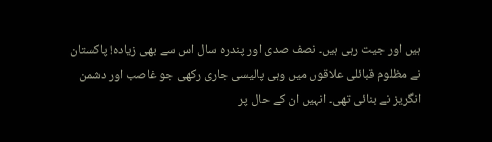ہیں اور جیت رہی ہیں۔ نصف صدی اور پندرہ سال اس سے بھی زیادہ! پاکستان نے مظلوم قبائلی علاقوں میں وہی پالیسی جاری رکھی جو غاصب اور دشمن انگریز نے بنائی تھی۔ انہیں ان کے حال پر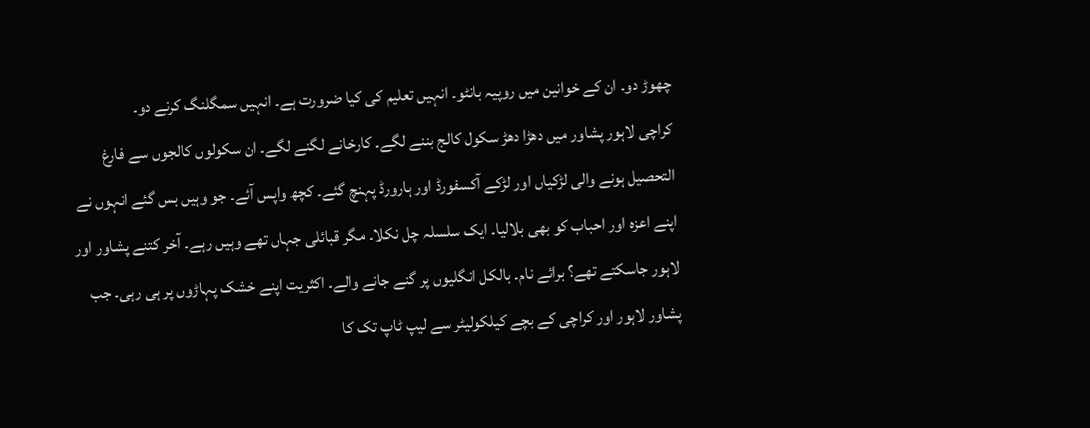چھوڑ دو۔ ان کے خوانین میں روپیہ بانٹو۔ انہیں تعلیم کی کیا ضرورت ہے۔ انہیں سمگلنگ کرنے دو۔
کراچی لاہور پشاور میں دھڑا دھڑ سکول کالج بننے لگے۔ کارخانے لگنے لگے۔ ان سکولوں کالجوں سے فارغ التحصیل ہونے والی لڑکیاں اور لڑکے آکسفورڈ اور ہارورڈ پہنچ گئے۔ کچھ واپس آئے۔ جو وہیں بس گئے انہوں نے اپنے اعزہ اور احباب کو بھی بلالیا۔ ایک سلسلہ چل نکلا۔ مگر قبائلی جہاں تھے وہیں رہے۔ آخر کتنے پشاور اور لاہور جاسکتے تھے؟ برائے نام۔ بالکل انگلیوں پر گنے جانے والے۔ اکثریت اپنے خشک پہاڑوں پر ہی رہی۔ جب پشاور لاہور اور کراچی کے بچے کیلکولیٹر سے لیپ ٹاپ تک کا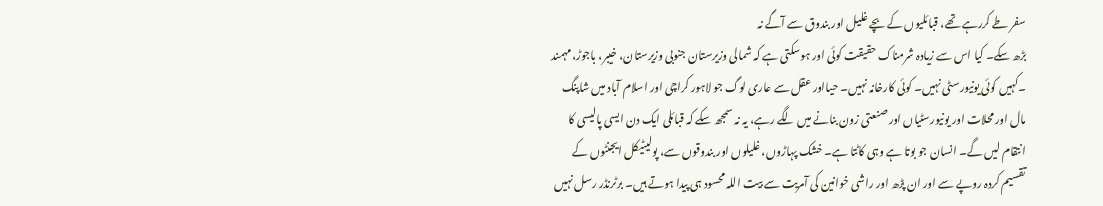سفر طے کررہے تھے، قبائلیوں کے بچے غلیل اور بندوق سے آگے نہ
بڑھ سکے۔ کیا اس سے زیادہ شرمناک حقیقت کوئی اور ہوسکتی ہے کہ شمالی وزیرستان جنوبی وزیرستان، خیبر، باجوڑ، مہمند ۔کہیں کوئی یونیورسٹی نہیں۔ کوئی کارخانہ نہیں۔ حیااور عقل سے عاری لوگ جو لاہور کراچی اور اسلام آباد میں شاپنگ مال اور محلات اور یونیورسٹیاں اور صنعتی زون بنانے میں لگے رہے، یہ نہ سمجھ سکے کہ قبائلی ایک دن ایسی پالیسی کا انتقام لیں گے۔ انسان جو بوتا ہے وہی کاٹتا ہے۔ خشک پہاڑوں، غلیلوں اور بندوقوں سے، پولیٹیکل ایجنٹوں کے تقسیم کردہ روپے سے اور ان پڑھ اور راشی خوانین کی آمریت سے بیت اللہ محسود ہی پیدا ہوتے ہیں۔ برٹرنڈر رسل نہیں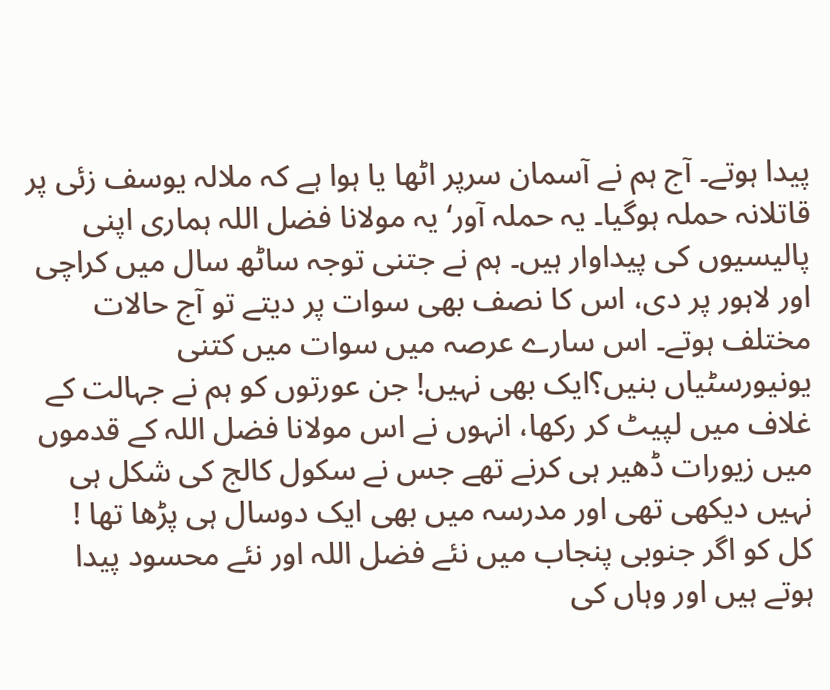پیدا ہوتے۔ آج ہم نے آسمان سرپر اٹھا یا ہوا ہے کہ ملالہ یوسف زئی پر قاتلانہ حملہ ہوگیا۔ یہ حملہ آور‘ یہ مولانا فضل اللہ ہماری اپنی پالیسیوں کی پیداوار ہیں۔ ہم نے جتنی توجہ ساٹھ سال میں کراچی اور لاہور پر دی، اس کا نصف بھی سوات پر دیتے تو آج حالات مختلف ہوتے۔ اس سارے عرصہ میں سوات میں کتنی یونیورسٹیاں بنیں؟ایک بھی نہیں! جن عورتوں کو ہم نے جہالت کے غلاف میں لپیٹ کر رکھا، انہوں نے اس مولانا فضل اللہ کے قدموں میں زیورات ڈھیر ہی کرنے تھے جس نے سکول کالج کی شکل ہی نہیں دیکھی تھی اور مدرسہ میں بھی ایک دوسال ہی پڑھا تھا !
کل کو اگر جنوبی پنجاب میں نئے فضل اللہ اور نئے محسود پیدا ہوتے ہیں اور وہاں کی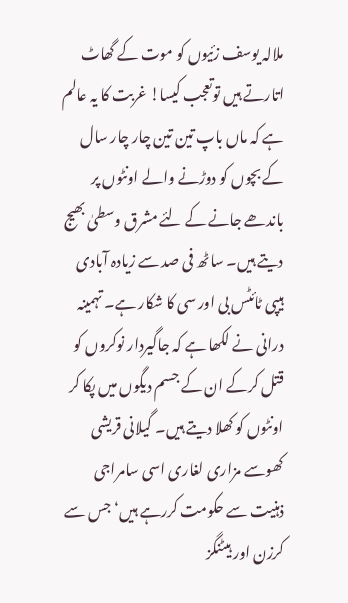ملالہ یوسف زئیوں کو موت کے گھاٹ اتارتے ہیں توتعجب کیسا! غربت کا یہ عالم ہے کہ ماں باپ تین تین چار چار سال کے بچوں کو دوڑنے والے اونٹوں پر باندھے جانے کے لئے مشرق وسطیٰ بھیج دیتے ہیں۔ ساٹھ فی صد سے زیادہ آبادی ہیپی ٹائٹس بی اور سی کا شکار ہے۔ تہمینہ درانی نے لکھا ہے کہ جاگیردار نوکروں کو قتل کرکے ان کے جسم دیگوں میں پکا کر اونٹوں کو کھلا دیتے ہیں۔ گیلانی قریشی کھوسے مزاری لغاری اسی سامراجی ذہنیت سے حکومت کررہے ہیں‘ جس سے کرزن اور ہیٹنگز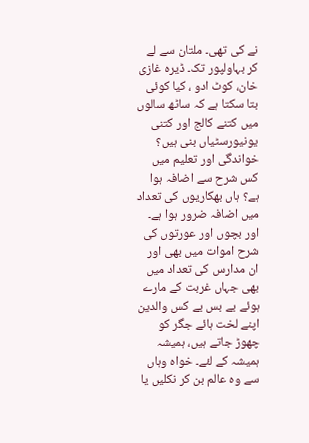نے کی تھی۔ ملتان سے لے کر بہاولپور تک۔ ڈیرہ غازی خان، کوٹ ادو ، کیا کوئی بتا سکتا ہے کہ ساٹھ سالوں میں کتنے کالج اور کتنی یونیورسٹیاں بنی ہیں؟ خواندگی اور تعلیم میں کس شرح سے اضافہ ہوا ہے؟ ہاں بھکاریوں کی تعداد میں اضافہ ضرور ہوا ہے۔ اور بچوں اور عورتوں کی شرح اموات میں بھی اور ان مدارس کی تعداد میں بھی جہاں غربت کے مارے ہوئے بے بس بے کس والدین اپنے لخت ہائے جگر کو چھوڑ جاتے ہیں، ہمیشہ ہمیشہ کے لئے۔ خواہ وہاں سے وہ عالم بن کر نکلیں یا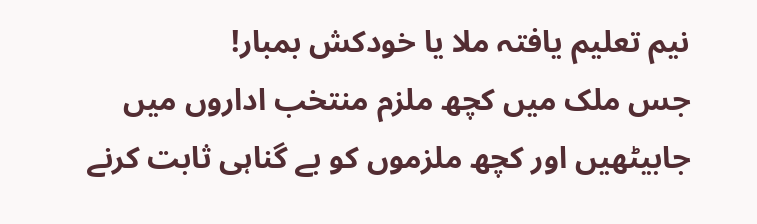نیم تعلیم یافتہ ملا یا خودکش بمبار!
جس ملک میں کچھ ملزم منتخب اداروں میں جابیٹھیں اور کچھ ملزموں کو بے گناہی ثابت کرنے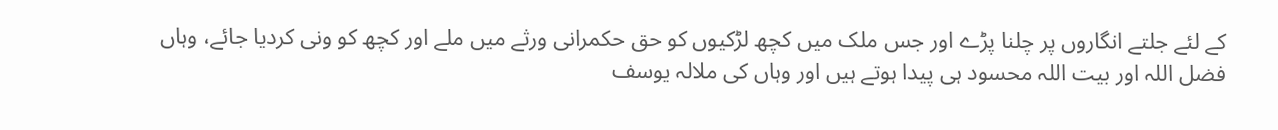کے لئے جلتے انگاروں پر چلنا پڑے اور جس ملک میں کچھ لڑکیوں کو حق حکمرانی ورثے میں ملے اور کچھ کو ونی کردیا جائے، وہاں فضل اللہ اور بیت اللہ محسود ہی پیدا ہوتے ہیں اور وہاں کی ملالہ یوسف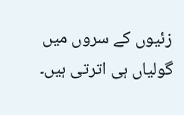زئیوں کے سروں میں گولیاں ہی اترتی ہیں۔